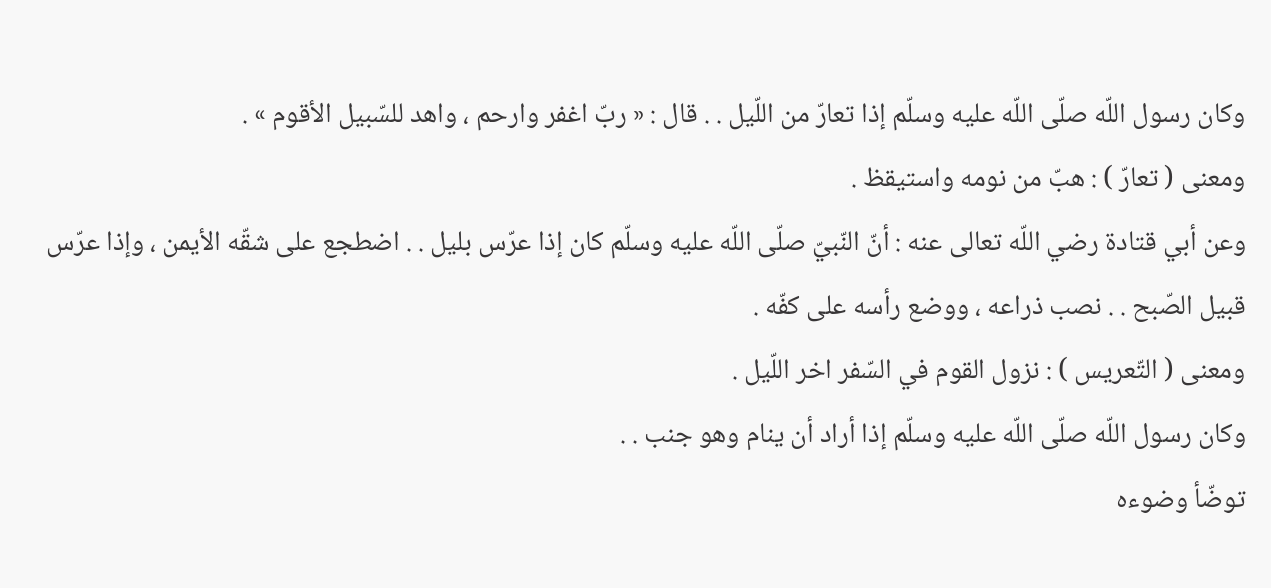وكان رسول اللّه صلّى اللّه عليه وسلّم إذا تعارّ من اللّيل . . قال : « ربّ اغفر وارحم ، واهد للسّبيل الأقوم » .
ومعنى ( تعارّ ) : هبّ من نومه واستيقظ .
وعن أبي قتادة رضي اللّه تعالى عنه : أنّ النّبيّ صلّى اللّه عليه وسلّم كان إذا عرّس بليل . . اضطجع على شقّه الأيمن ، وإذا عرّس قبيل الصّبح . . نصب ذراعه ، ووضع رأسه على كفّه .
ومعنى ( التّعريس ) : نزول القوم في السّفر اخر اللّيل .
وكان رسول اللّه صلّى اللّه عليه وسلّم إذا أراد أن ينام وهو جنب . .
توضّأ وضوءه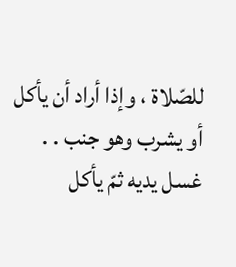للصّلاة ، وإذا أراد أن يأكل أو يشرب وهو جنب . . غسل يديه ثمّ يأكل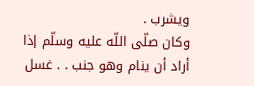ويشرب .
وكان صلّى اللّه عليه وسلّم إذا أراد أن ينام وهو جنب . . غسل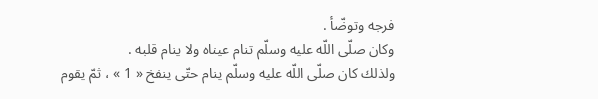فرجه وتوضّأ .
وكان صلّى اللّه عليه وسلّم تنام عيناه ولا ينام قلبه .
ولذلك كان صلّى اللّه عليه وسلّم ينام حتّى ينفخ « 1 » ، ثمّ يقوم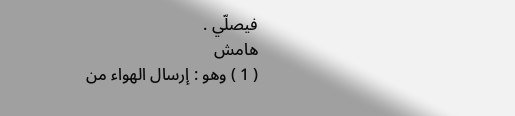فيصلّي .
هامش
( 1 ) وهو : إرسال الهواء من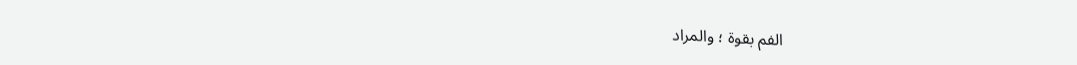الفم بقوة ؛ والمراد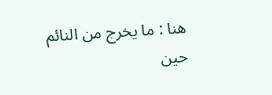هنا : ما يخرج من النائم حين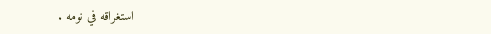استغراقه في نومه .